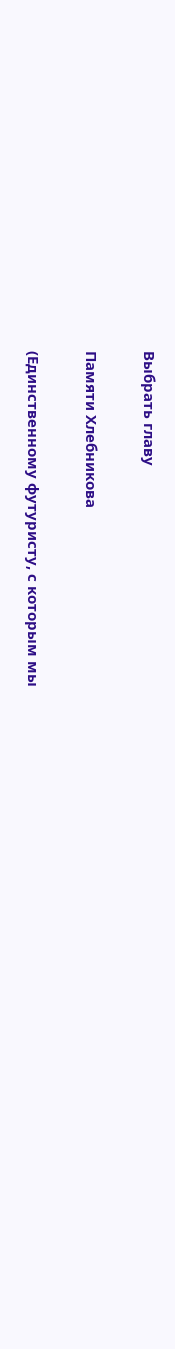Выбрать главу

Памяти Хлебникова

(Единственному футуристу, с которым мы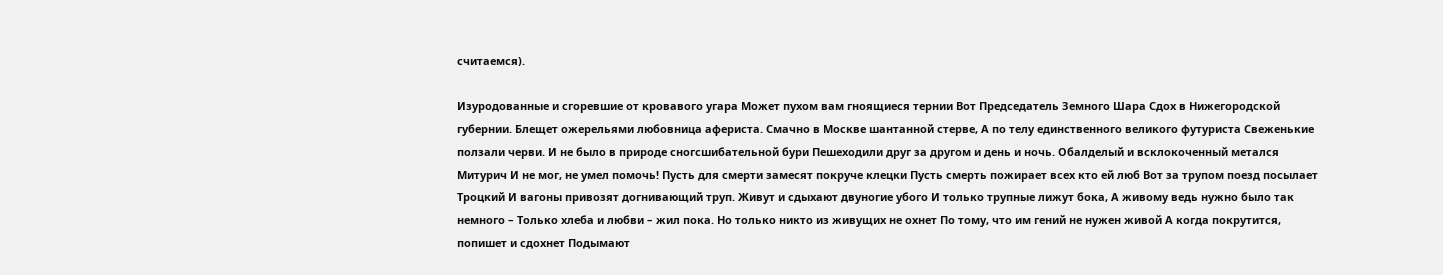считаемся).

Изуродованные и сгоревшие от кровавого угара Может пухом вам гноящиеся тернии Вот Председатель Земного Шара Сдох в Нижегородской губернии. Блещет ожерельями любовница афериста. Смачно в Москве шантанной стерве, А по телу единственного великого футуриста Свеженькие ползали черви. И не было в природе сногсшибательной бури Пешеходили друг за другом и день и ночь. Обалделый и всклокоченный метался Митурич И не мог, не умел помочь! Пусть для смерти замесят покруче клецки Пусть смерть пожирает всех кто ей люб Вот за трупом поезд посылает Троцкий И вагоны привозят догнивающий труп. Живут и сдыхают двуногие убого И только трупные лижут бока, А живому ведь нужно было так немного – Только хлеба и любви – жил пока. Но только никто из живущих не охнет По тому, что им гений не нужен живой А когда покрутится, попишет и сдохнет Подымают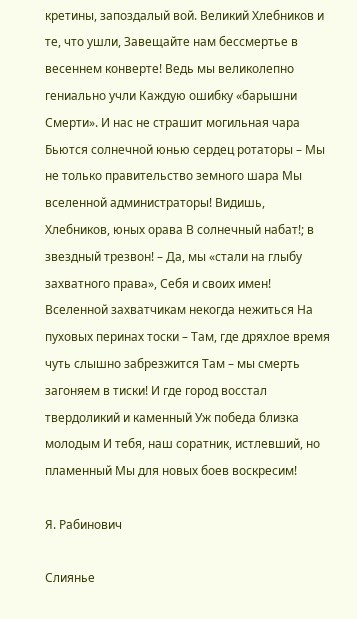кретины, запоздалый вой. Великий Хлебников и те, что ушли, Завещайте нам бессмертье в весеннем конверте! Ведь мы великолепно гениально учли Каждую ошибку «барышни Смерти». И нас не страшит могильная чара Бьются солнечной юнью сердец ротаторы – Мы не только правительство земного шара Мы вселенной администраторы! Видишь, Хлебников, юных орава В солнечный набат!; в звездный трезвон! – Да, мы «стали на глыбу захватного права», Себя и своих имен! Вселенной захватчикам некогда нежиться На пуховых перинах тоски – Там, где дряхлое время чуть слышно забрезжится Там – мы смерть загоняем в тиски! И где город восстал твердоликий и каменный Уж победа близка молодым И тебя, наш соратник, истлевший, но пламенный Мы для новых боев воскресим!

Я. Рабинович

Слиянье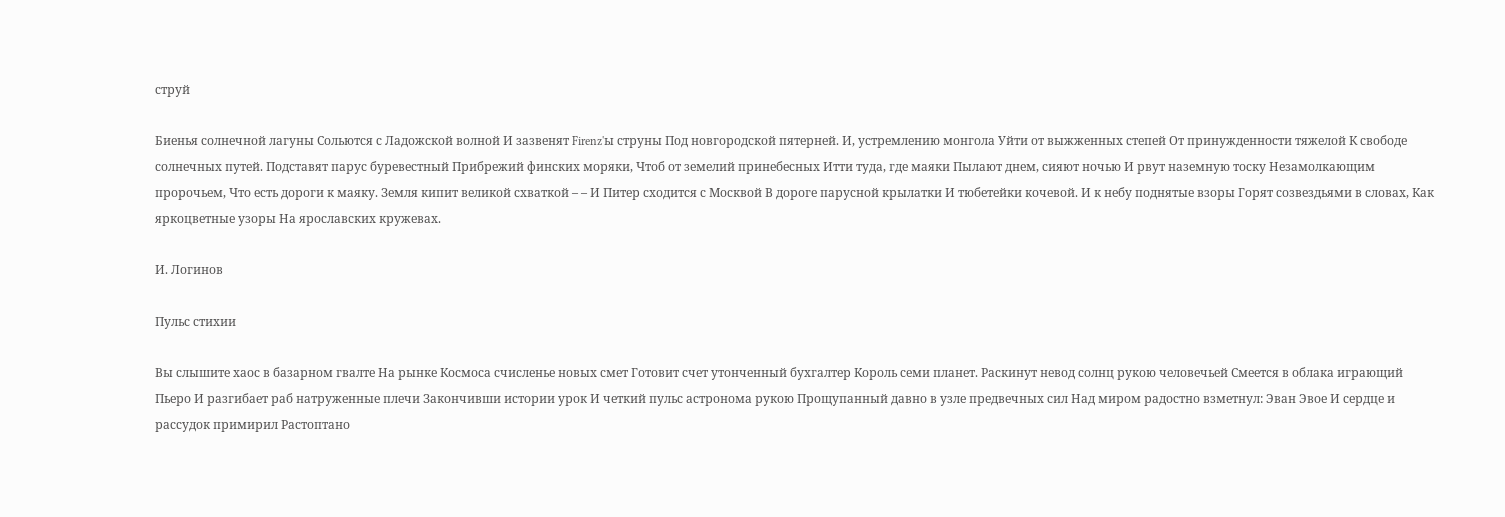струй

Биенья солнечной лагуны Сольются с Ладожской волной И зазвенят Firenz'ы струны Под новгородской пятерней. И, устремлению монгола Уйти от выжженных степей От принужденности тяжелой К свободе солнечных путей. Подставят парус буревестный Прибрежий финских моряки, Чтоб от земелий принебесных Итти туда, где маяки Пылают днем, сияют ночью И рвут наземную тоску Незамолкающим пророчьем, Что есть дороги к маяку. Земля кипит великой схваткой – – И Питер сходится с Москвой В дороге парусной крылатки И тюбетейки кочевой. И к небу поднятые взоры Горят созвездьями в словах, Как яркоцветные узоры На ярославских кружевах.

И. Логинов

Пульс стихии

Вы слышите хаос в базарном гвалте На рынке Космоса счисленье новых смет Готовит счет утонченный бухгалтер Король семи планет. Раскинут невод солнц рукою человечьей Смеется в облака играющий Пьеро И разгибает раб натруженные плечи Закончивши истории урок И четкий пульс астронома рукою Прощупанный давно в узле предвечных сил Над миром радостно взметнул: Эван Эвое И сердце и рассудок примирил Растоптано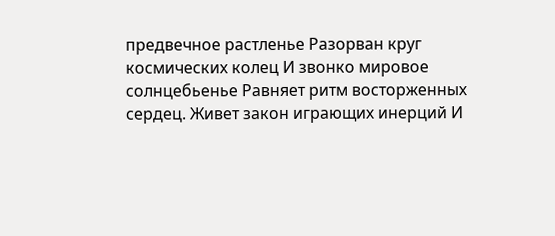предвечное растленье Разорван круг космических колец И звонко мировое солнцебьенье Равняет ритм восторженных сердец. Живет закон играющих инерций И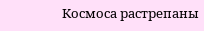Космоса растрепаны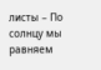листы – По солнцу мы равняем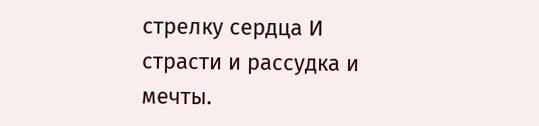стрелку сердца И страсти и рассудка и мечты.